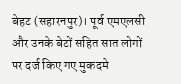बेहट (सहारनपुर)। पूर्व एमएलसी और उनके बेटों सहित सात लोगों पर दर्ज किए गए मुकदमे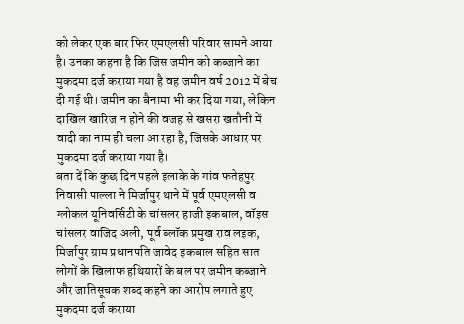को लेकर एक बार फिर एमएलसी परिवार सामने आया है। उनका कहना है कि जिस जमीन को कब्जाने का मुकदमा दर्ज कराया गया है वह जमीन वर्ष 2012 में बेच दी गई थी। जमीन का बैनामा भी कर दिया गया, लेकिन दाखिल खारिज न होने की वजह से खसरा खतौनी में वादी का नाम ही चला आ रहा है, जिसके आधार पर मुकदमा दर्ज कराया गया है।
बता दें कि कुछ दिन पहले इलाके के गांव फतेहपुर निवासी पाल्ला ने मिर्जापुर थाने में पूर्व एमएलसी व ग्लोकल यूनिवर्सिटी के चांसलर हाजी इकबाल, वॉइस चांसलर वाजिद अली, पूर्व ब्लॉक प्रमुख राव लइक, मिर्जापुर ग्राम प्रधानपति जावेद इकबाल सहित सात लोगों के खिलाफ हथियारों के बल पर जमीन कब्जाने और जातिसूचक शब्द कहने का आरोप लगाते हुए मुकदमा दर्ज कराया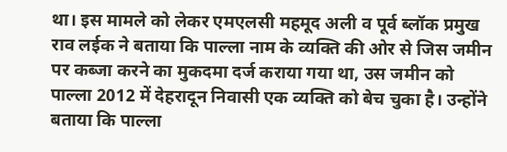था। इस मामले को लेकर एमएलसी महमूद अली व पूर्व ब्लॉक प्रमुख राव लईक ने बताया कि पाल्ला नाम के व्यक्ति की ओर से जिस जमीन पर कब्जा करने का मुकदमा दर्ज कराया गया था, उस जमीन को पाल्ला 2012 में देहरादून निवासी एक व्यक्ति को बेच चुका है। उन्होंने बताया कि पाल्ला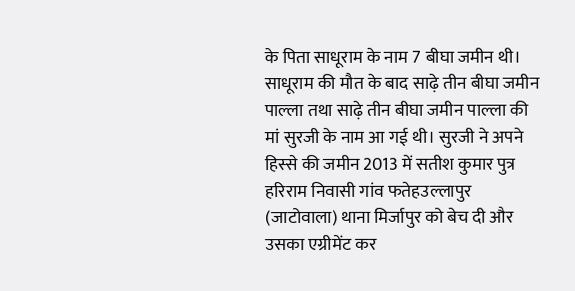के पिता साधूराम के नाम 7 बीघा जमीन थी। साधूराम की मौत के बाद साढ़े तीन बीघा जमीन पाल्ला तथा साढ़े तीन बीघा जमीन पाल्ला की मां सुरजी के नाम आ गई थी। सुरजी ने अपने हिस्से की जमीन 2013 में सतीश कुमार पुत्र हरिराम निवासी गांव फतेहउल्लापुर (जाटोवाला) थाना मिर्जापुर को बेच दी और उसका एग्रीमेंट कर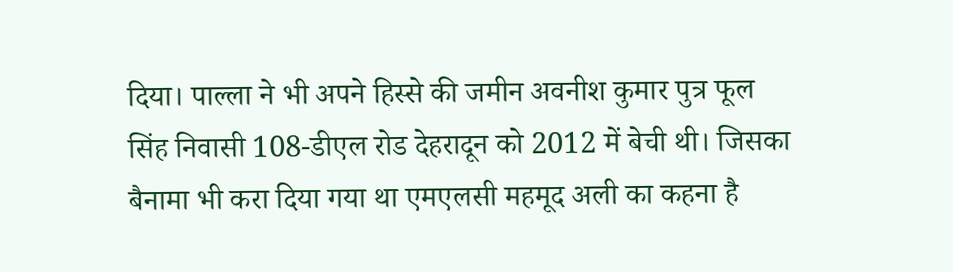दिया। पाल्ला ने भी अपने हिस्से की जमीन अवनीश कुमार पुत्र फूल सिंह निवासी 108-डीएल रोड देहरादून को 2012 में बेची थी। जिसका बैनामा भी करा दिया गया था एमएलसी महमूद अली का कहना है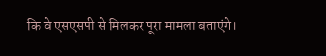कि वे एसएसपी से मिलकर पूरा मामला बताएंगे।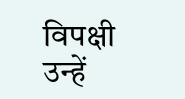विपक्षी उन्हें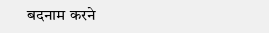बदनाम करने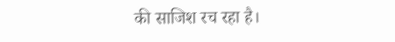की साजिश रच रहा है।